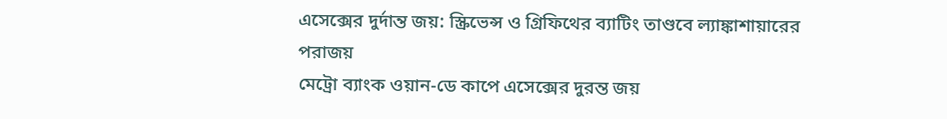এসেক্সের দুর্দান্ত জয়: স্ক্রিভেন্স ও গ্রিফিথের ব্যাটিং তাণ্ডবে ল্যাঙ্কাশায়ারের পরাজয়
মেট্রো ব্যাংক ওয়ান-ডে কাপে এসেক্সের দুরন্ত জয়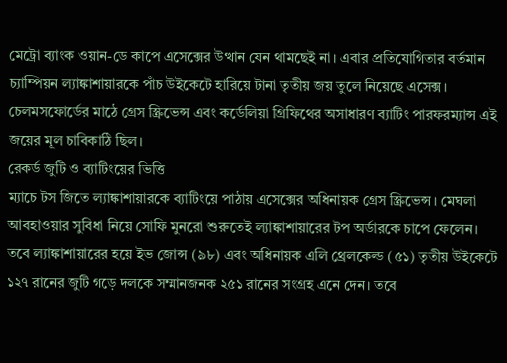মেট্রো ব্যাংক ওয়ান-ডে কাপে এসেক্সের উত্থান যেন থামছেই না। এবার প্রতিযোগিতার বর্তমান চ্যাম্পিয়ন ল্যাঙ্কাশায়ারকে পাঁচ উইকেটে হারিয়ে টানা তৃতীয় জয় তুলে নিয়েছে এসেক্স। চেলমসফোর্ডের মাঠে গ্রেস স্ক্রিভেন্স এবং কর্ডেলিয়া গ্রিফিথের অসাধারণ ব্যাটিং পারফরম্যান্স এই জয়ের মূল চাবিকাঠি ছিল।
রেকর্ড জুটি ও ব্যাটিংয়ের ভিত্তি
ম্যাচে টস জিতে ল্যাঙ্কাশায়ারকে ব্যাটিংয়ে পাঠায় এসেক্সের অধিনায়ক গ্রেস স্ক্রিভেন্স। মেঘলা আবহাওয়ার সুবিধা নিয়ে সোফি মুনরো শুরুতেই ল্যাঙ্কাশায়ারের টপ অর্ডারকে চাপে ফেলেন। তবে ল্যাঙ্কাশায়ারের হয়ে ইভ জোন্স (৯৮) এবং অধিনায়ক এলি থ্রেলকেল্ড (৫১) তৃতীয় উইকেটে ১২৭ রানের জুটি গড়ে দলকে সম্মানজনক ২৫১ রানের সংগ্রহ এনে দেন। তবে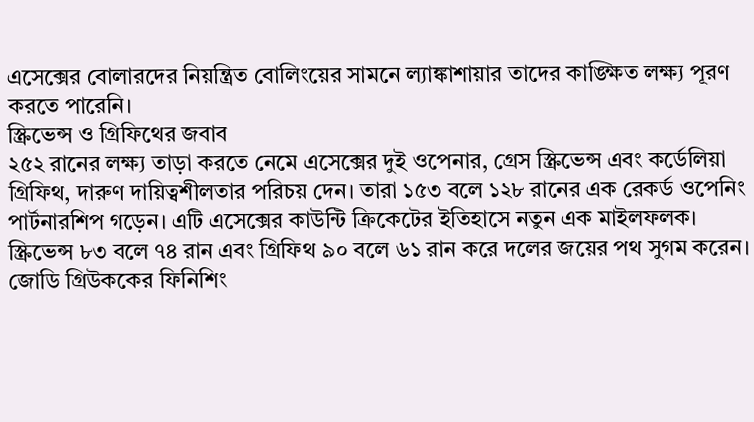এসেক্সের বোলারদের নিয়ন্ত্রিত বোলিংয়ের সামনে ল্যাঙ্কাশায়ার তাদের কাঙ্ক্ষিত লক্ষ্য পূরণ করতে পারেনি।
স্ক্রিভেন্স ও গ্রিফিথের জবাব
২৫২ রানের লক্ষ্য তাড়া করতে নেমে এসেক্সের দুই ওপেনার, গ্রেস স্ক্রিভেন্স এবং কর্ডেলিয়া গ্রিফিথ, দারুণ দায়িত্বশীলতার পরিচয় দেন। তারা ১৫৩ বলে ১২৮ রানের এক রেকর্ড ওপেনিং পার্টনারশিপ গড়েন। এটি এসেক্সের কাউন্টি ক্রিকেটের ইতিহাসে নতুন এক মাইলফলক। স্ক্রিভেন্স ৮৩ বলে ৭৪ রান এবং গ্রিফিথ ৯০ বলে ৬১ রান করে দলের জয়ের পথ সুগম করেন।
জোডি গ্রিউককের ফিনিশিং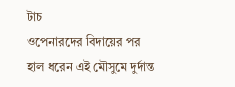টাচ
ওপেনারদের বিদায়ের পর হাল ধরেন এই মৌসুমে দুর্দান্ত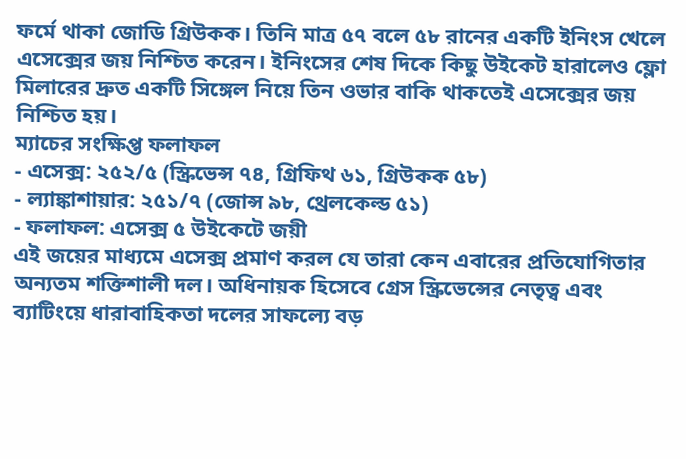ফর্মে থাকা জোডি গ্রিউকক। তিনি মাত্র ৫৭ বলে ৫৮ রানের একটি ইনিংস খেলে এসেক্সের জয় নিশ্চিত করেন। ইনিংসের শেষ দিকে কিছু উইকেট হারালেও ফ্লো মিলারের দ্রুত একটি সিঙ্গেল নিয়ে তিন ওভার বাকি থাকতেই এসেক্সের জয় নিশ্চিত হয়।
ম্যাচের সংক্ষিপ্ত ফলাফল
- এসেক্স: ২৫২/৫ (স্ক্রিভেন্স ৭৪, গ্রিফিথ ৬১, গ্রিউকক ৫৮)
- ল্যাঙ্কাশায়ার: ২৫১/৭ (জোন্স ৯৮, থ্রেলকেল্ড ৫১)
- ফলাফল: এসেক্স ৫ উইকেটে জয়ী
এই জয়ের মাধ্যমে এসেক্স প্রমাণ করল যে তারা কেন এবারের প্রতিযোগিতার অন্যতম শক্তিশালী দল। অধিনায়ক হিসেবে গ্রেস স্ক্রিভেন্সের নেতৃত্ব এবং ব্যাটিংয়ে ধারাবাহিকতা দলের সাফল্যে বড়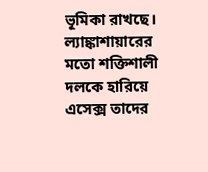ভূমিকা রাখছে। ল্যাঙ্কাশায়ারের মতো শক্তিশালী দলকে হারিয়ে এসেক্স তাদের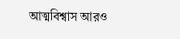আত্মবিশ্বাস আরও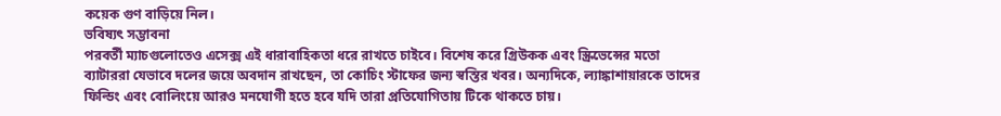কয়েক গুণ বাড়িয়ে নিল।
ভবিষ্যৎ সম্ভাবনা
পরবর্তী ম্যাচগুলোতেও এসেক্স এই ধারাবাহিকতা ধরে রাখতে চাইবে। বিশেষ করে গ্রিউকক এবং স্ক্রিভেন্সের মতো ব্যাটাররা যেভাবে দলের জয়ে অবদান রাখছেন, তা কোচিং স্টাফের জন্য স্বস্তির খবর। অন্যদিকে, ল্যাঙ্কাশায়ারকে তাদের ফিল্ডিং এবং বোলিংয়ে আরও মনযোগী হতে হবে যদি তারা প্রতিযোগিতায় টিকে থাকতে চায়।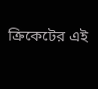ক্রিকেটের এই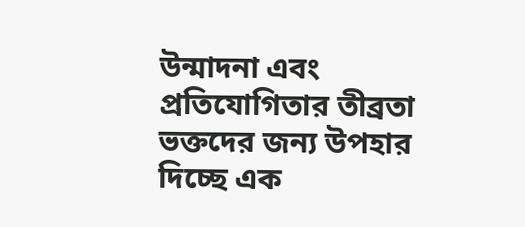উন্মাদনা এবং প্রতিযোগিতার তীব্রতা ভক্তদের জন্য উপহার দিচ্ছে এক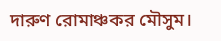দারুণ রোমাঞ্চকর মৌসুম।